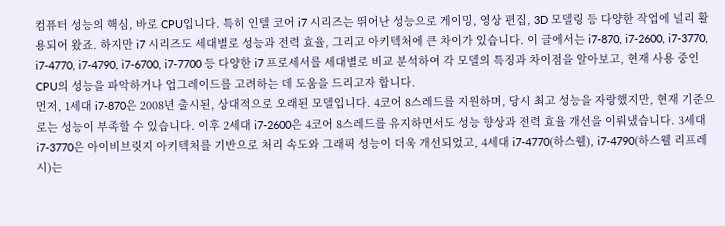컴퓨터 성능의 핵심, 바로 CPU입니다. 특히 인텔 코어 i7 시리즈는 뛰어난 성능으로 게이밍, 영상 편집, 3D 모델링 등 다양한 작업에 널리 활용되어 왔죠. 하지만 i7 시리즈도 세대별로 성능과 전력 효율, 그리고 아키텍처에 큰 차이가 있습니다. 이 글에서는 i7-870, i7-2600, i7-3770, i7-4770, i7-4790, i7-6700, i7-7700 등 다양한 i7 프로세서를 세대별로 비교 분석하여 각 모델의 특징과 차이점을 알아보고, 현재 사용 중인 CPU의 성능을 파악하거나 업그레이드를 고려하는 데 도움을 드리고자 합니다.
먼저, 1세대 i7-870은 2008년 출시된, 상대적으로 오래된 모델입니다. 4코어 8스레드를 지원하며, 당시 최고 성능을 자랑했지만, 현재 기준으로는 성능이 부족할 수 있습니다. 이후 2세대 i7-2600은 4코어 8스레드를 유지하면서도 성능 향상과 전력 효율 개선을 이뤄냈습니다. 3세대 i7-3770은 아이비브릿지 아키텍처를 기반으로 처리 속도와 그래픽 성능이 더욱 개선되었고, 4세대 i7-4770(하스웰), i7-4790(하스웰 리프레시)는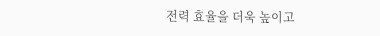전력 효율을 더욱 높이고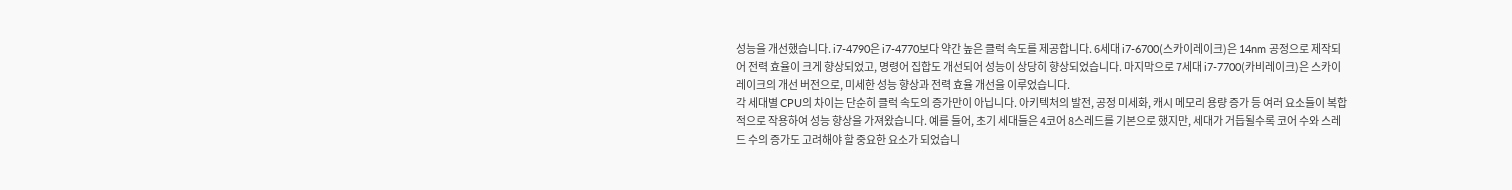성능을 개선했습니다. i7-4790은 i7-4770보다 약간 높은 클럭 속도를 제공합니다. 6세대 i7-6700(스카이레이크)은 14nm 공정으로 제작되어 전력 효율이 크게 향상되었고, 명령어 집합도 개선되어 성능이 상당히 향상되었습니다. 마지막으로 7세대 i7-7700(카비레이크)은 스카이레이크의 개선 버전으로, 미세한 성능 향상과 전력 효율 개선을 이루었습니다.
각 세대별 CPU의 차이는 단순히 클럭 속도의 증가만이 아닙니다. 아키텍처의 발전, 공정 미세화, 캐시 메모리 용량 증가 등 여러 요소들이 복합적으로 작용하여 성능 향상을 가져왔습니다. 예를 들어, 초기 세대들은 4코어 8스레드를 기본으로 했지만, 세대가 거듭될수록 코어 수와 스레드 수의 증가도 고려해야 할 중요한 요소가 되었습니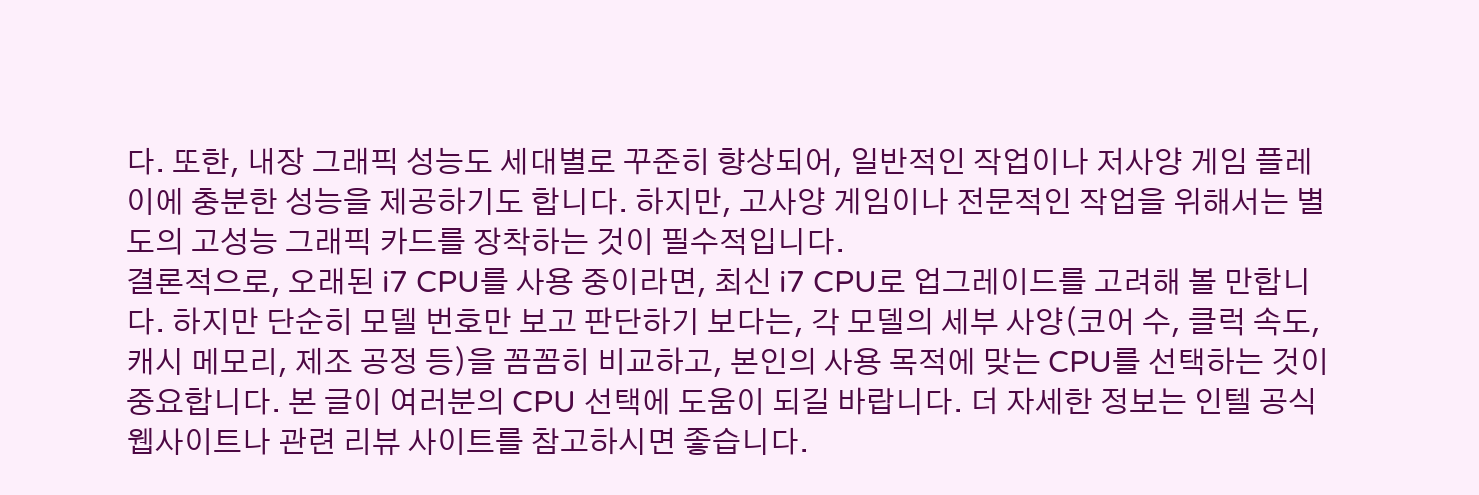다. 또한, 내장 그래픽 성능도 세대별로 꾸준히 향상되어, 일반적인 작업이나 저사양 게임 플레이에 충분한 성능을 제공하기도 합니다. 하지만, 고사양 게임이나 전문적인 작업을 위해서는 별도의 고성능 그래픽 카드를 장착하는 것이 필수적입니다.
결론적으로, 오래된 i7 CPU를 사용 중이라면, 최신 i7 CPU로 업그레이드를 고려해 볼 만합니다. 하지만 단순히 모델 번호만 보고 판단하기 보다는, 각 모델의 세부 사양(코어 수, 클럭 속도, 캐시 메모리, 제조 공정 등)을 꼼꼼히 비교하고, 본인의 사용 목적에 맞는 CPU를 선택하는 것이 중요합니다. 본 글이 여러분의 CPU 선택에 도움이 되길 바랍니다. 더 자세한 정보는 인텔 공식 웹사이트나 관련 리뷰 사이트를 참고하시면 좋습니다.